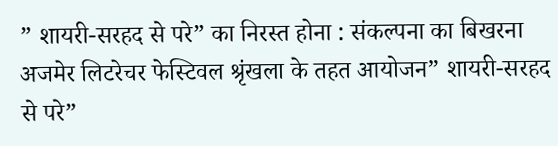” शायरी-सरहद से परे” का निरस्त होना : संकल्पना का बिखरना
अजमेर लिटरेचर फेस्टिवल श्रृंखला के तहत आयोजन” शायरी-सरहद से परे”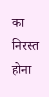का निरस्त होना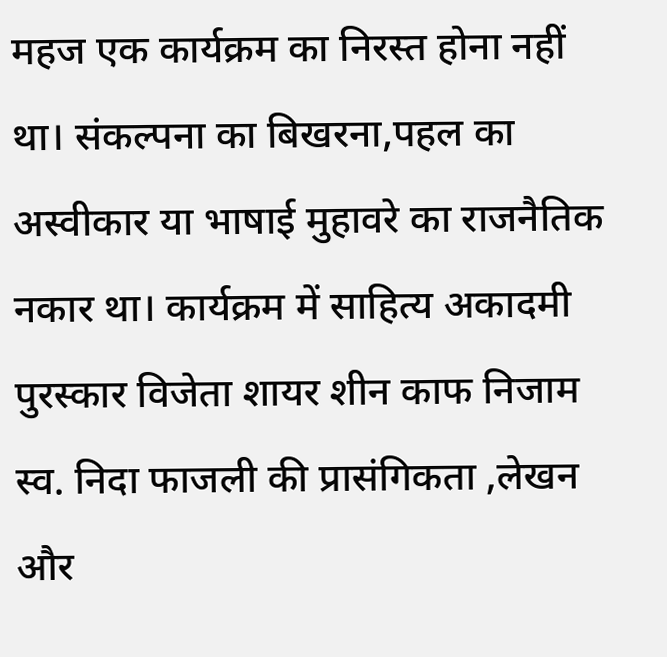महज एक कार्यक्रम का निरस्त होना नहीं था। संकल्पना का बिखरना,पहल का अस्वीकार या भाषाई मुहावरे का राजनैतिक नकार था। कार्यक्रम में साहित्य अकादमी पुरस्कार विजेता शायर शीन काफ निजाम स्व. निदा फाजली की प्रासंगिकता ,लेखन और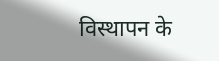विस्थापन के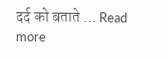दर्द को बताते … Read more